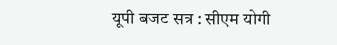यूपी बजट सत्र : सीएम योगी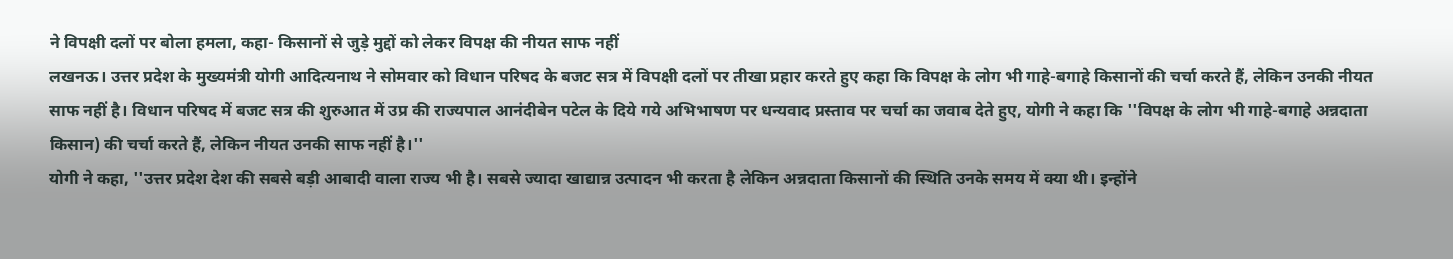ने विपक्षी दलों पर बोला हमला, कहा- किसानों से जुड़े मुद्दों को लेकर विपक्ष की नीयत साफ नहीं
लखनऊ। उत्तर प्रदेश के मुख्यमंत्री योगी आदित्यनाथ ने सोमवार को विधान परिषद के बजट सत्र में विपक्षी दलों पर तीखा प्रहार करते हुए कहा कि विपक्ष के लोग भी गाहे-बगाहे किसानों की चर्चा करते हैं, लेकिन उनकी नीयत साफ नहीं है। विधान परिषद में बजट सत्र की शुरुआत में उप्र की राज्यपाल आनंदीबेन पटेल के दिये गये अभिभाषण पर धन्यवाद प्रस्ताव पर चर्चा का जवाब देते हुए, योगी ने कहा कि ''विपक्ष के लोग भी गाहे-बगाहे अन्नदाता किसान) की चर्चा करते हैं, लेकिन नीयत उनकी साफ नहीं है।''
योगी ने कहा, ''उत्तर प्रदेश देश की सबसे बड़ी आबादी वाला राज्य भी है। सबसे ज्यादा खाद्यान्न उत्पादन भी करता है लेकिन अन्नदाता किसानों की स्थिति उनके समय में क्या थी। इन्होंने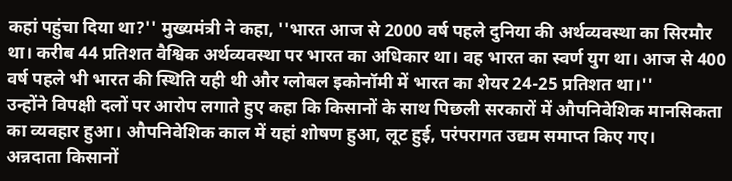कहां पहुंचा दिया था?'' मुख्यमंत्री ने कहा, ''भारत आज से 2000 वर्ष पहले दुनिया की अर्थव्यवस्था का सिरमौर था। करीब 44 प्रतिशत वैश्विक अर्थव्यवस्था पर भारत का अधिकार था। वह भारत का स्वर्ण युग था। आज से 400 वर्ष पहले भी भारत की स्थिति यही थी और ग्लोबल इकोनॉमी में भारत का शेयर 24-25 प्रतिशत था।''
उन्होंने विपक्षी दलों पर आरोप लगाते हुए कहा कि किसानों के साथ पिछली सरकारों में औपनिवेशिक मानसिकता का व्यवहार हुआ। औपनिवेशिक काल में यहां शोषण हुआ, लूट हुई, परंपरागत उद्यम समाप्त किए गए।
अन्नदाता किसानों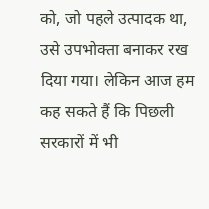को, जो पहले उत्पादक था, उसे उपभोक्ता बनाकर रख दिया गया। लेकिन आज हम कह सकते हैं कि पिछली सरकारों में भी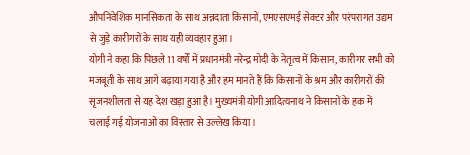औपनिवेशिक मानसिकता के साथ अन्नदाता किसानों, एमएसएमई सेक्टर और परंपरागत उद्यम से जुड़े कारीगरों के साथ यही व्यवहार हुआ।
योगी ने कहा कि पिछले 11 वर्षों में प्रधानमंत्री नरेन्द्र मोदी के नेतृत्व में किसान, कारीगर सभी को मजबूती के साथ आगे बढ़ाया गया है और हम मानते हैं कि किसानों के श्रम और कारीगरों की सृजनशीलता से यह देश खड़ा हुआ है। मुख्यमंत्री योगी आदित्यनाथ ने किसानों के हक में चलाई गई योजनाओं का विस्तार से उल्लेख किया।